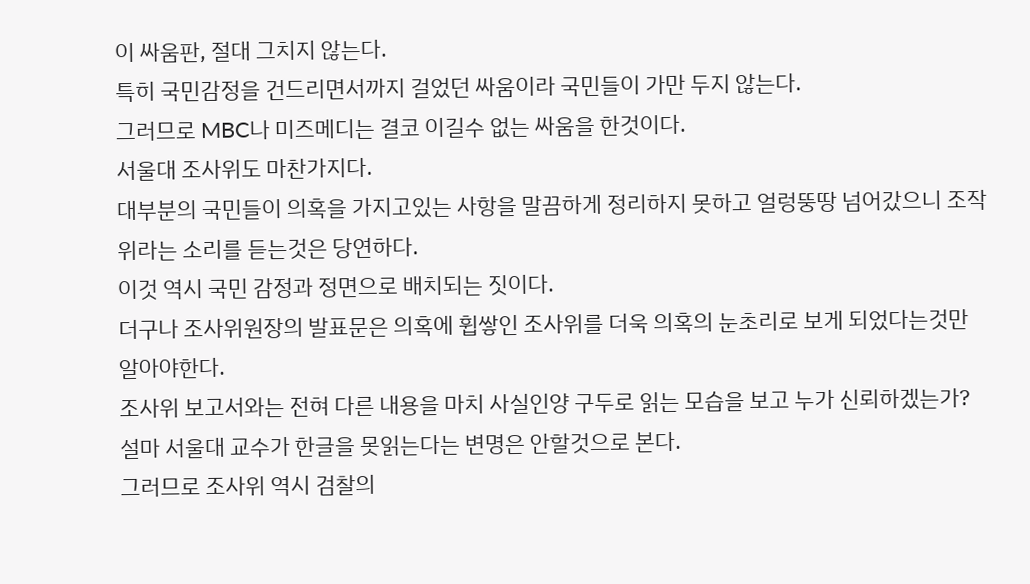이 싸움판, 절대 그치지 않는다.
특히 국민감정을 건드리면서까지 걸었던 싸움이라 국민들이 가만 두지 않는다.
그러므로 MBC나 미즈메디는 결코 이길수 없는 싸움을 한것이다.
서울대 조사위도 마찬가지다.
대부분의 국민들이 의혹을 가지고있는 사항을 말끔하게 정리하지 못하고 얼렁뚱땅 넘어갔으니 조작위라는 소리를 듣는것은 당연하다.
이것 역시 국민 감정과 정면으로 배치되는 짓이다.
더구나 조사위원장의 발표문은 의혹에 휩쌓인 조사위를 더욱 의혹의 눈초리로 보게 되었다는것만 알아야한다.
조사위 보고서와는 전혀 다른 내용을 마치 사실인양 구두로 읽는 모습을 보고 누가 신뢰하겠는가?
설마 서울대 교수가 한글을 못읽는다는 변명은 안할것으로 본다.
그러므로 조사위 역시 검찰의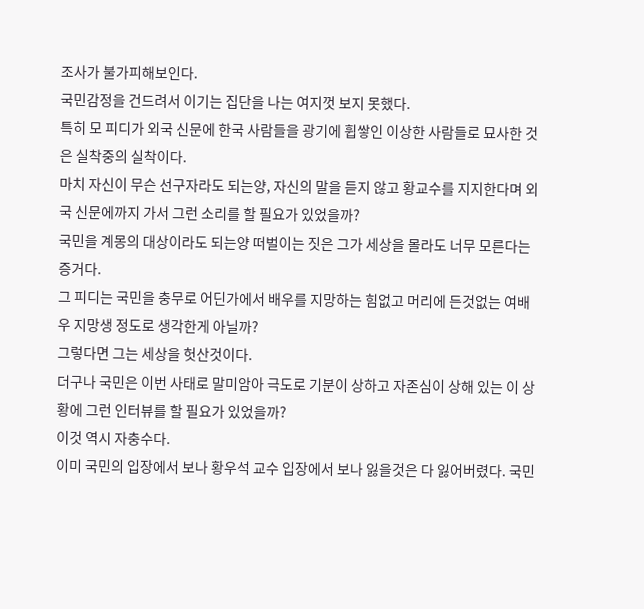조사가 불가피해보인다.
국민감정을 건드려서 이기는 집단을 나는 여지껏 보지 못했다.
특히 모 피디가 외국 신문에 한국 사람들을 광기에 휩쌓인 이상한 사람들로 묘사한 것은 실착중의 실착이다.
마치 자신이 무슨 선구자라도 되는양, 자신의 말을 듣지 않고 황교수를 지지한다며 외국 신문에까지 가서 그런 소리를 할 필요가 있었을까?
국민을 계몽의 대상이라도 되는양 떠벌이는 짓은 그가 세상을 몰라도 너무 모른다는 증거다.
그 피디는 국민을 충무로 어딘가에서 배우를 지망하는 힘없고 머리에 든것없는 여배우 지망생 정도로 생각한게 아닐까?
그렇다면 그는 세상을 헛산것이다.
더구나 국민은 이번 사태로 말미암아 극도로 기분이 상하고 자존심이 상해 있는 이 상황에 그런 인터뷰를 할 필요가 있었을까?
이것 역시 자충수다.
이미 국민의 입장에서 보나 황우석 교수 입장에서 보나 잃을것은 다 잃어버렸다. 국민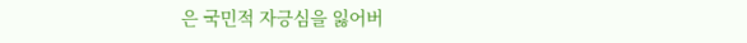은 국민적 자긍심을 잃어버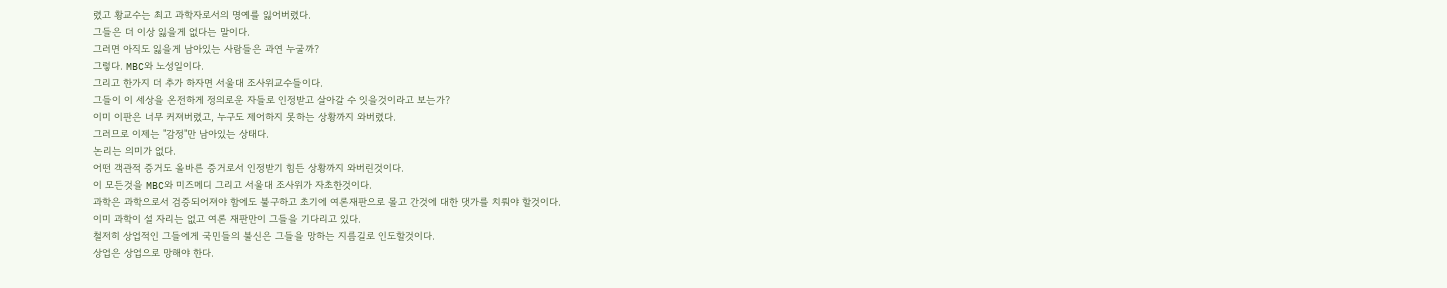렸고 황교수는 최고 과학자로서의 명예를 잃어버렸다.
그들은 더 이상 잃을게 없다는 말이다.
그러면 아직도 잃을게 남아있는 사람들은 과연 누굴까?
그렇다. MBC와 노성일이다.
그리고 한가지 더 추가 하자면 서울대 조사위교수들이다.
그들이 이 세상을 온전하게 정의로운 자들로 인정받고 살아갈 수 잇을것이라고 보는가?
이미 이판은 너무 커져버렸고, 누구도 제어하지 못하는 상황까지 와버렸다.
그러므로 이제는 "감정"만 남아있는 상태다.
논리는 의미가 없다.
어떤 객관적 증거도 올바른 증거로서 인정받기 힘든 상황까지 와버린것이다.
이 모든것을 MBC와 미즈메디 그리고 서울대 조사위가 자초한것이다.
과학은 과학으로서 검증되어져야 함에도 불구하고 초기에 여론재판으로 몰고 간것에 대한 댓가를 치뤄야 할것이다.
이미 과학이 설 자리는 없고 여론 재판만이 그들을 기다리고 있다.
철저히 상업적인 그들에게 국민들의 불신은 그들을 망하는 지름길로 인도할것이다.
상업은 상업으로 망해야 한다.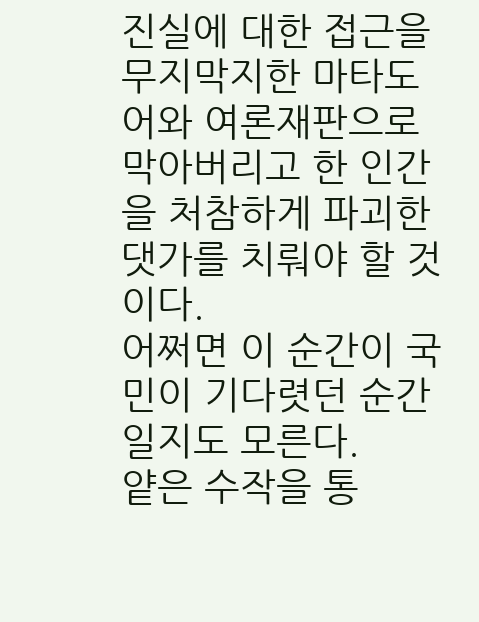진실에 대한 접근을 무지막지한 마타도어와 여론재판으로 막아버리고 한 인간을 처참하게 파괴한 댓가를 치뤄야 할 것이다.
어쩌면 이 순간이 국민이 기다렷던 순간일지도 모른다.
얕은 수작을 통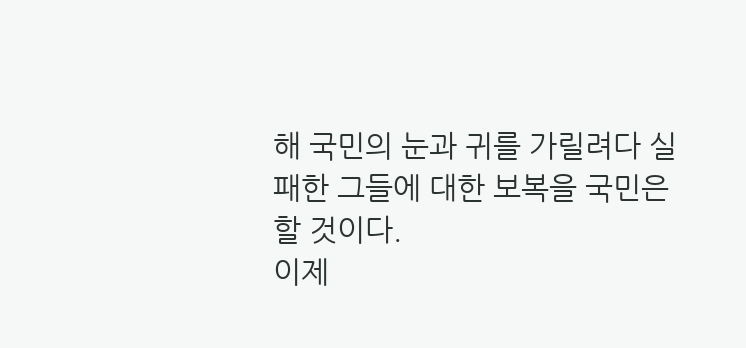해 국민의 눈과 귀를 가릴려다 실패한 그들에 대한 보복을 국민은 할 것이다.
이제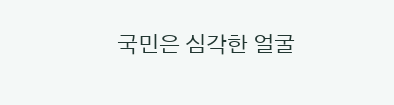국민은 심각한 얼굴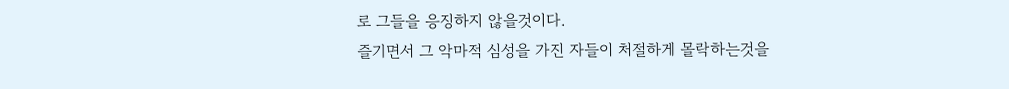로 그들을 응징하지 않을것이다.
즐기면서 그 악마적 심성을 가진 자들이 처절하게 몰락하는것을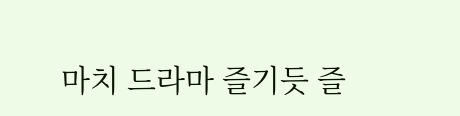마치 드라마 즐기듯 즐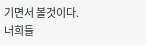기면서 볼것이다.
너희들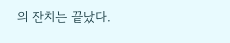의 잔치는 끝났다.